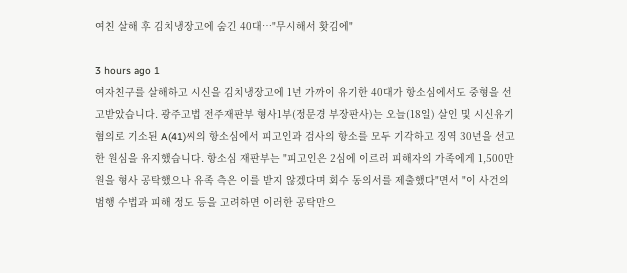여친 살해 후 김치냉장고에 숨긴 40대…"무시해서 홧김에"

3 hours ago 1
여자친구를 살해하고 시신을 김치냉장고에 1년 가까이 유기한 40대가 항소심에서도 중형을 선고받았습니다. 광주고법 전주재판부 형사1부(정문경 부장판사)는 오늘(18일) 살인 및 시신유기 혐의로 기소된 A(41)씨의 항소심에서 피고인과 검사의 항소를 모두 기각하고 징역 30년을 선고한 원심을 유지했습니다. 항소심 재판부는 "피고인은 2심에 이르러 피해자의 가족에게 1,500만 원을 형사 공탁했으나 유족 측은 이를 받지 않겠다며 회수 동의서를 제출했다"면서 "이 사건의 범행 수법과 피해 정도 등을 고려하면 이러한 공탁만으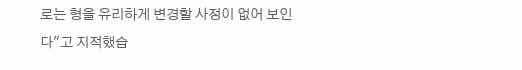로는 형을 유리하게 변경할 사정이 없어 보인다"고 지적했습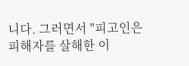니다. 그러면서 "피고인은 피해자를 살해한 이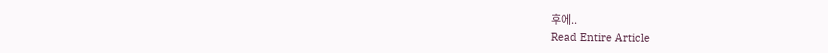후에..
Read Entire Article